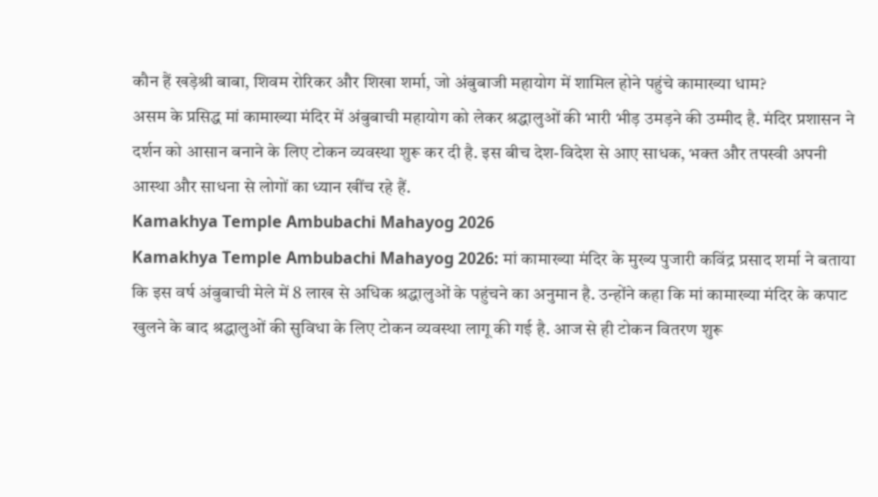कौन हैं खड़ेश्री बाबा, शिवम रोरिकर और शिखा शर्मा, जो अंबुबाजी महायोग में शामिल होने पहुंचे कामाख्या धाम?
असम के प्रसिद्ध मां कामाख्या मंदिर में अंबुबाची महायोग को लेकर श्रद्धालुओं की भारी भीड़ उमड़ने की उम्मीद है. मंदिर प्रशासन ने दर्शन को आसान बनाने के लिए टोकन व्यवस्था शुरू कर दी है. इस बीच देश-विदेश से आए साधक, भक्त और तपस्वी अपनी आस्था और साधना से लोगों का ध्यान खींच रहे हैं.
Kamakhya Temple Ambubachi Mahayog 2026
Kamakhya Temple Ambubachi Mahayog 2026: मां कामाख्या मंदिर के मुख्य पुजारी कविंद्र प्रसाद शर्मा ने बताया कि इस वर्ष अंबुबाची मेले में 8 लाख से अधिक श्रद्धालुओं के पहुंचने का अनुमान है. उन्होंने कहा कि मां कामाख्या मंदिर के कपाट खुलने के बाद श्रद्धालुओं की सुविधा के लिए टोकन व्यवस्था लागू की गई है. आज से ही टोकन वितरण शुरू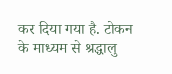कर दिया गया है. टोकन के माध्यम से श्रद्धालु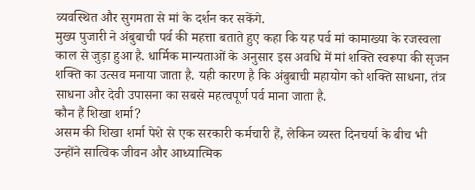व्यवस्थित और सुगमता से मां के दर्शन कर सकेंगे.
मुख्य पुजारी ने अंबुबाची पर्व की महत्ता बताते हुए कहा कि यह पर्व मां कामाख्या के रजस्वला काल से जुड़ा हुआ है. धार्मिक मान्यताओं के अनुसार इस अवधि में मां शक्ति स्वरूपा की सृजन शक्ति का उत्सव मनाया जाता है. यही कारण है कि अंबुबाची महायोग को शक्ति साधना, तंत्र साधना और देवी उपासना का सबसे महत्वपूर्ण पर्व माना जाता है.
कौन हैं शिखा शर्मा?
असम की शिखा शर्मा पेशे से एक सरकारी कर्मचारी हैं, लेकिन व्यस्त दिनचर्या के बीच भी उन्होंने सात्विक जीवन और आध्यात्मिक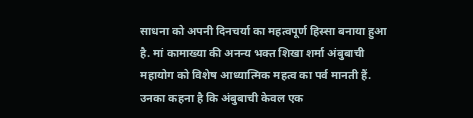साधना को अपनी दिनचर्या का महत्वपूर्ण हिस्सा बनाया हुआ है. मां कामाख्या की अनन्य भक्त शिखा शर्मा अंबुबाची महायोग को विशेष आध्यात्मिक महत्व का पर्व मानती हैं. उनका कहना है कि अंबुबाची केवल एक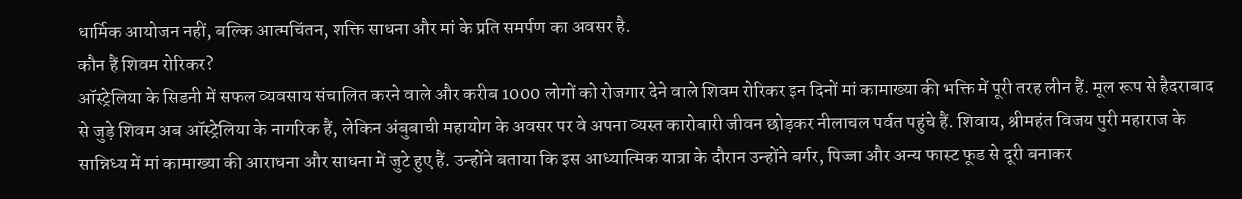धार्मिक आयोजन नहीं, बल्कि आत्मचिंतन, शक्ति साधना और मां के प्रति समर्पण का अवसर है.
कौन हैं शिवम रोरिकर?
ऑस्ट्रेलिया के सिडनी में सफल व्यवसाय संचालित करने वाले और करीब 1000 लोगों को रोजगार देने वाले शिवम रोरिकर इन दिनों मां कामाख्या की भक्ति में पूरी तरह लीन हैं. मूल रूप से हैदराबाद से जुड़े शिवम अब ऑस्ट्रेलिया के नागरिक हैं, लेकिन अंबुबाची महायोग के अवसर पर वे अपना व्यस्त कारोबारी जीवन छोड़कर नीलाचल पर्वत पहुंचे हैं. शिवाय, श्रीमहंत विजय पुरी महाराज के सान्निध्य में मां कामाख्या की आराधना और साधना में जुटे हुए हैं. उन्होंने बताया कि इस आध्यात्मिक यात्रा के दौरान उन्होंने बर्गर, पिज्जा और अन्य फास्ट फूड से दूरी बनाकर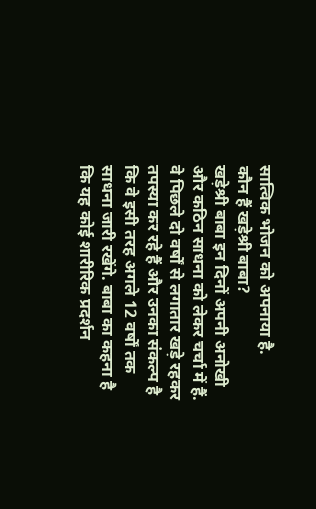सात्विक भोजन को अपनाया है.
कौन हैं खड़ेश्री बाबा?
खड़ेश्री बाबा इन दिनों अपनी अनोखी और कठिन साधना को लेकर चर्चा में हैं. वे पिछले दो वर्षों से लगातार खड़े रहकर तपस्या कर रहे हैं और उनका संकल्प है कि वे इसी तरह अगले 12 वर्षों तक साधना जारी रखेंगे. बाबा का कहना है कि यह कोई शारीरिक प्रदर्शन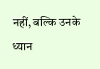नहीं, बल्कि उनके ध्यान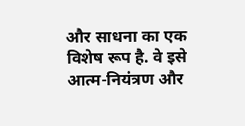और साधना का एक विशेष रूप है. वे इसे आत्म-नियंत्रण और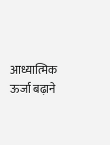आध्यात्मिक ऊर्जा बढ़ाने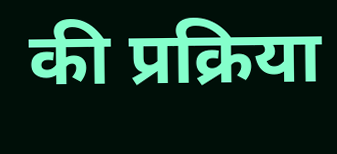की प्रक्रिया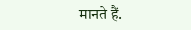मानते हैं.